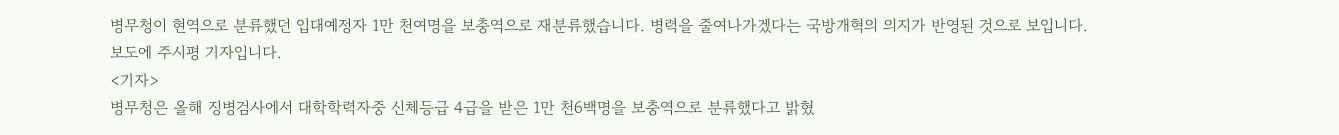병무청이 현역으로 분류했던 입대예정자 1만 천여명을 보충역으로 재분류했습니다. 병력을 줄여나가겠다는 국방개혁의 의지가 반영된 것으로 보입니다.
보도에 주시평 기자입니다.
<기자>
병무청은 올해 징병검사에서 대학학력자중 신체등급 4급을 받은 1만 천6백명을 보충역으로 분류했다고 밝혔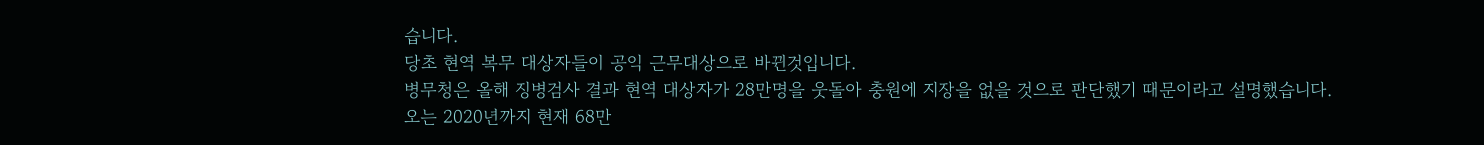습니다.
당초 현역 복무 대상자들이 공익 근무대상으로 바뀐것입니다.
병무청은 올해 징병검사 결과 현역 대상자가 28만명을 웃돌아 충원에 지장을 없을 것으로 판단했기 때문이라고 설명했습니다.
오는 2020년까지 현재 68만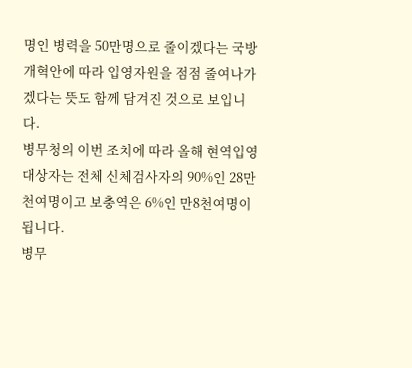명인 병력을 50만명으로 줄이겠다는 국방개혁안에 따라 입영자원을 점점 줄여나가겠다는 뜻도 함께 담겨진 것으로 보입니다.
병무청의 이번 조치에 따라 올해 현역입영 대상자는 전체 신체검사자의 90%인 28만천여명이고 보충역은 6%인 만8천여명이 됩니다.
병무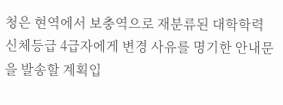청은 현역에서 보충역으로 재분류된 대학학력 신체등급 4급자에게 변경 사유를 명기한 안내문을 발송할 계획입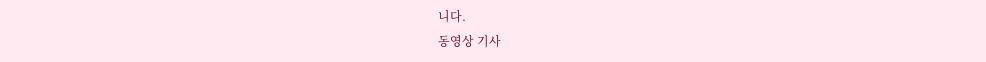니다.
동영상 기사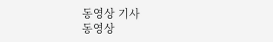동영상 기사
동영상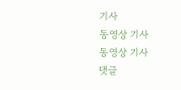기사
동영상 기사
동영상 기사
댓글